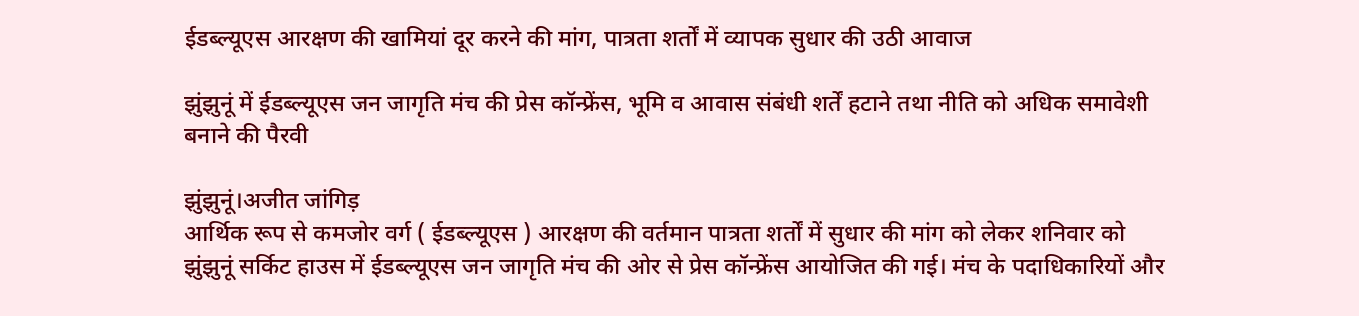ईडब्ल्यूएस आरक्षण की खामियां दूर करने की मांग, पात्रता शर्तों में व्यापक सुधार की उठी आवाज

झुंझुनूं में ईडब्ल्यूएस जन जागृति मंच की प्रेस कॉन्फ्रेंस, भूमि व आवास संबंधी शर्तें हटाने तथा नीति को अधिक समावेशी बनाने की पैरवी

झुंझुनूं।अजीत जांगिड़
आर्थिक रूप से कमजोर वर्ग ( ईडब्ल्यूएस ) आरक्षण की वर्तमान पात्रता शर्तों में सुधार की मांग को लेकर शनिवार को झुंझुनूं सर्किट हाउस में ईडब्ल्यूएस जन जागृति मंच की ओर से प्रेस कॉन्फ्रेंस आयोजित की गई। मंच के पदाधिकारियों और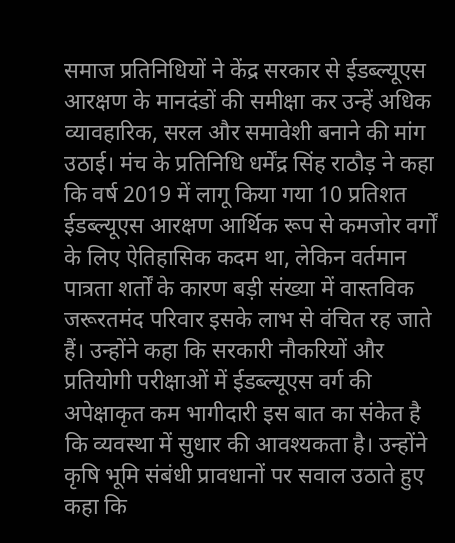समाज प्रतिनिधियों ने केंद्र सरकार से ईडब्ल्यूएस आरक्षण के मानदंडों की समीक्षा कर उन्हें अधिक व्यावहारिक, सरल और समावेशी बनाने की मांग उठाई। मंच के प्रतिनिधि धर्मेंद्र सिंह राठौड़ ने कहा कि वर्ष 2019 में लागू किया गया 10 प्रतिशत ईडब्ल्यूएस आरक्षण आर्थिक रूप से कमजोर वर्गों के लिए ऐतिहासिक कदम था, लेकिन वर्तमान पात्रता शर्तों के कारण बड़ी संख्या में वास्तविक जरूरतमंद परिवार इसके लाभ से वंचित रह जाते हैं। उन्होंने कहा कि सरकारी नौकरियों और प्रतियोगी परीक्षाओं में ईडब्ल्यूएस वर्ग की अपेक्षाकृत कम भागीदारी इस बात का संकेत है कि व्यवस्था में सुधार की आवश्यकता है। उन्होंने कृषि भूमि संबंधी प्रावधानों पर सवाल उठाते हुए कहा कि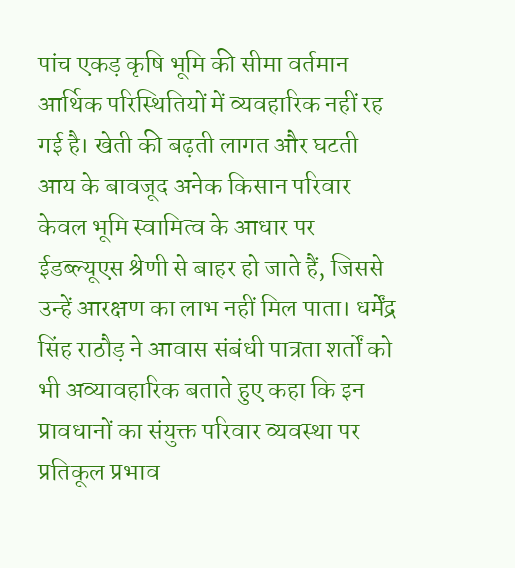पांच एकड़ कृषि भूमि की सीमा वर्तमान आर्थिक परिस्थितियों में व्यवहारिक नहीं रह गई है। खेती की बढ़ती लागत और घटती आय के बावजूद अनेक किसान परिवार केवल भूमि स्वामित्व के आधार पर ईडब्ल्यूएस श्रेणी से बाहर हो जाते हैं, जिससे उन्हें आरक्षण का लाभ नहीं मिल पाता। धर्मेंद्र सिंह राठौड़ ने आवास संबंधी पात्रता शर्तों को भी अव्यावहारिक बताते हुए कहा कि इन प्रावधानों का संयुक्त परिवार व्यवस्था पर प्रतिकूल प्रभाव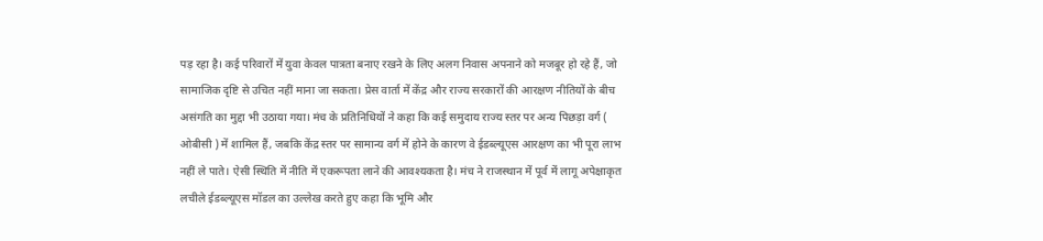पड़ रहा है। कई परिवारों में युवा केवल पात्रता बनाए रखने के लिए अलग निवास अपनाने को मजबूर हो रहे हैं, जो सामाजिक दृष्टि से उचित नहीं माना जा सकता। प्रेस वार्ता में केंद्र और राज्य सरकारों की आरक्षण नीतियों के बीच असंगति का मुद्दा भी उठाया गया। मंच के प्रतिनिधियों ने कहा कि कई समुदाय राज्य स्तर पर अन्य पिछड़ा वर्ग ( ओबीसी ) में शामिल हैं, जबकि केंद्र स्तर पर सामान्य वर्ग में होने के कारण वे ईडब्ल्यूएस आरक्षण का भी पूरा लाभ नहीं ले पाते। ऐसी स्थिति में नीति में एकरूपता लाने की आवश्यकता है। मंच ने राजस्थान में पूर्व में लागू अपेक्षाकृत लचीले ईडब्ल्यूएस मॉडल का उल्लेख करते हुए कहा कि भूमि और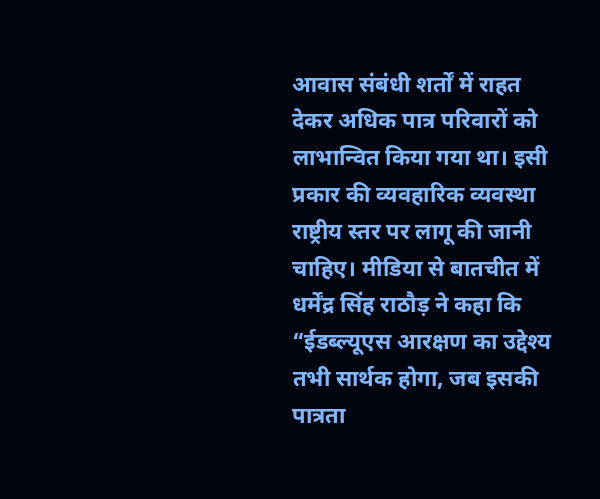आवास संबंधी शर्तों में राहत देकर अधिक पात्र परिवारों को लाभान्वित किया गया था। इसी प्रकार की व्यवहारिक व्यवस्था राष्ट्रीय स्तर पर लागू की जानी चाहिए। मीडिया से बातचीत में धर्मेंद्र सिंह राठौड़ ने कहा कि “ईडब्ल्यूएस आरक्षण का उद्देश्य तभी सार्थक होगा, जब इसकी पात्रता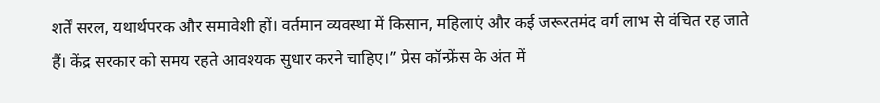शर्तें सरल, यथार्थपरक और समावेशी हों। वर्तमान व्यवस्था में किसान, महिलाएं और कई जरूरतमंद वर्ग लाभ से वंचित रह जाते हैं। केंद्र सरकार को समय रहते आवश्यक सुधार करने चाहिए।” प्रेस कॉन्फ्रेंस के अंत में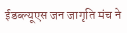ईडब्ल्यूएस जन जागृति मंच ने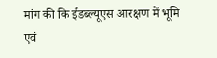मांग की कि ईडब्ल्यूएस आरक्षण में भूमि एवं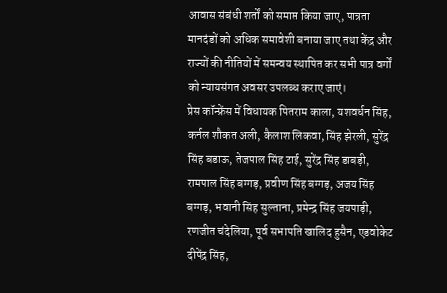आवास संबंधी शर्तों को समाप्त किया जाए, पात्रता मानदंडों को अधिक समावेशी बनाया जाए तथा केंद्र और राज्यों की नीतियों में समन्वय स्थापित कर सभी पात्र वर्गों को न्यायसंगत अवसर उपलब्ध कराए जाएं।
प्रेस कॉन्फ्रेंस में विधायक पितराम काला, यशवर्धन सिंह, कर्नल शौकत अली, कैलाश लिकवा, सिंह झेरली, सुरेंद्र सिंह बडाऊ, तेजपाल सिंह टाई, सुरेंद्र सिंह डाबड़ी, रामपाल सिंह बग्गड़, प्रवीण सिंह बग्गड़, अजय सिंह बग्गड़, भवानी सिंह सुल्ताना, प्रमेन्द्र सिंह जयपाड़ी, रणजीत चंदेलिया, पूर्व सभापति खालिद हुसैन, एडवोकेट दीपेंद्र सिंह,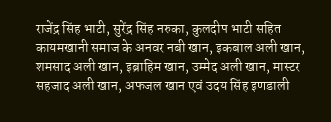राजेंद्र सिंह भाटी, सुरेंद्र सिंह नरुका, कुलदीप भाटी सहित कायमखानी समाज के अनवर नबी खान, इकबाल अली खान, शमसाद अली खान, इब्राहिम खान, उम्मेद अली खान, मास्टर सहजाद अली खान, अफजल खान एवं उदय सिंह इणडाली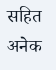सहित अनेक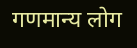गणमान्य लोग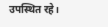उपस्थित रहे।